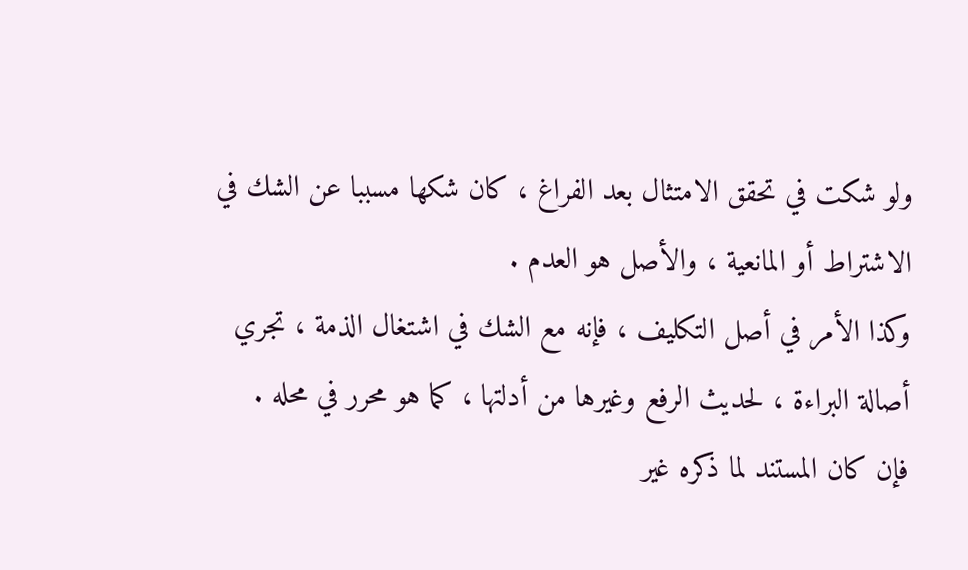ولو شكت في تحقق الامتثال بعد الفراغ ، كان شكها مسببا عن الشك في
الاشتراط أو المانعية ، والأصل هو العدم .
وكذا الأمر في أصل التكليف ، فإنه مع الشك في اشتغال الذمة ، تجري
أصالة البراءة ، لحديث الرفع وغيرها من أدلتها ، كما هو محرر في محله .
فإن كان المستند لما ذكره غير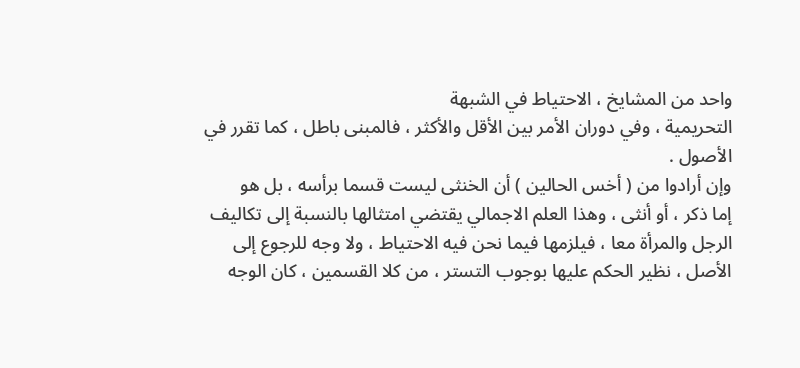واحد من المشايخ ، الاحتياط في الشبهة
التحريمية ، وفي دوران الأمر بين الأقل والأكثر ، فالمبنى باطل ، كما تقرر في
الأصول .
وإن أرادوا من ( أخس الحالين ) أن الخنثى ليست قسما برأسه ، بل هو
إما ذكر ، أو أنثى ، وهذا العلم الاجمالي يقتضي امتثالها بالنسبة إلى تكاليف
الرجل والمرأة معا ، فيلزمها فيما نحن فيه الاحتياط ، ولا وجه للرجوع إلى
الأصل ، نظير الحكم عليها بوجوب التستر ، من كلا القسمين ، كان الوجه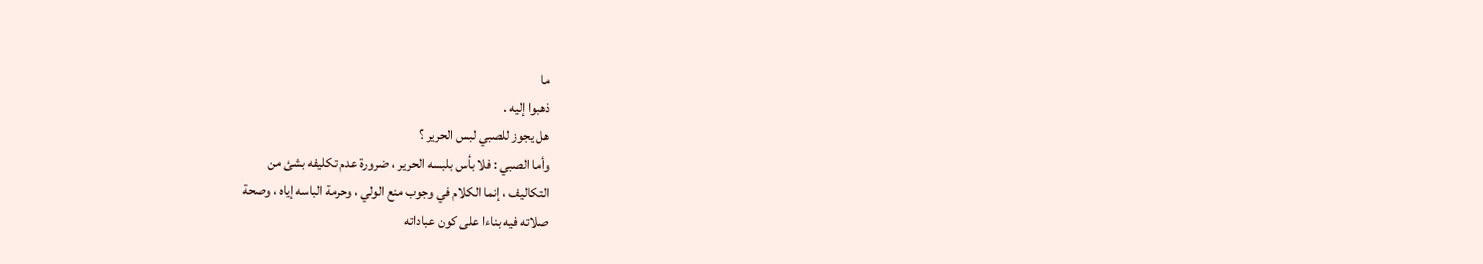ما
ذهبوا إليه .
هل يجوز للصبي لبس الحرير ؟
وأما الصبي : فلا بأس بلبسه الحرير ، ضرورة عدم تكليفه بشئ من
التكاليف ، إنما الكلام في وجوب منع الولي ، وحرمة الباسه إياه ، وصحة
صلاته فيه بناءا على كون عباداته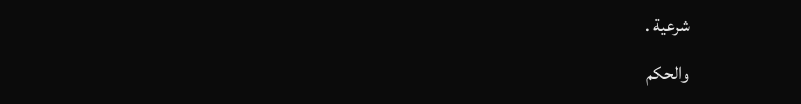شرعية .
والحكم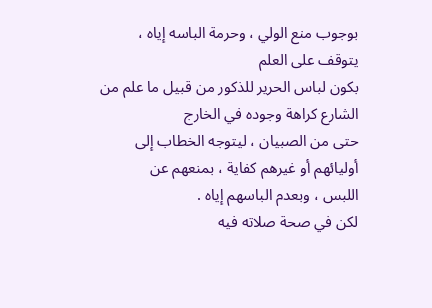بوجوب منع الولي ، وحرمة الباسه إياه ، يتوقف على العلم
بكون لباس الحرير للذكور من قبيل ما علم من الشارع كراهة وجوده في الخارج
حتى من الصبيان ، ليتوجه الخطاب إلى أوليائهم أو غيرهم كفاية ، بمنعهم عن
اللبس ، وبعدم الباسهم إياه .
لكن في صحة صلاته فيه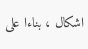اشكال ، بناءا على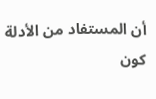أن المستفاد من الأدلة كون